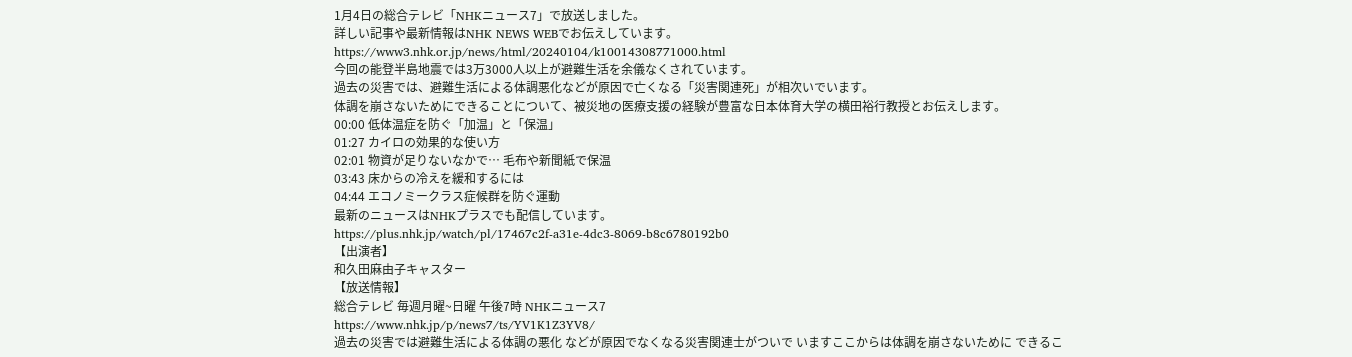1月4日の総合テレビ「NHKニュース7」で放送しました。
詳しい記事や最新情報はNHK NEWS WEBでお伝えしています。
https://www3.nhk.or.jp/news/html/20240104/k10014308771000.html
今回の能登半島地震では3万3000人以上が避難生活を余儀なくされています。
過去の災害では、避難生活による体調悪化などが原因で亡くなる「災害関連死」が相次いでいます。
体調を崩さないためにできることについて、被災地の医療支援の経験が豊富な日本体育大学の横田裕行教授とお伝えします。
00:00 低体温症を防ぐ「加温」と「保温」
01:27 カイロの効果的な使い方
02:01 物資が足りないなかで… 毛布や新聞紙で保温
03:43 床からの冷えを緩和するには
04:44 エコノミークラス症候群を防ぐ運動
最新のニュースはNHKプラスでも配信しています。
https://plus.nhk.jp/watch/pl/17467c2f-a31e-4dc3-8069-b8c6780192b0
【出演者】
和久田麻由子キャスター
【放送情報】
総合テレビ 毎週月曜~日曜 午後7時 NHKニュース7
https://www.nhk.jp/p/news7/ts/YV1K1Z3YV8/
過去の災害では避難生活による体調の悪化 などが原因でなくなる災害関連士がついで いますここからは体調を崩さないために できるこ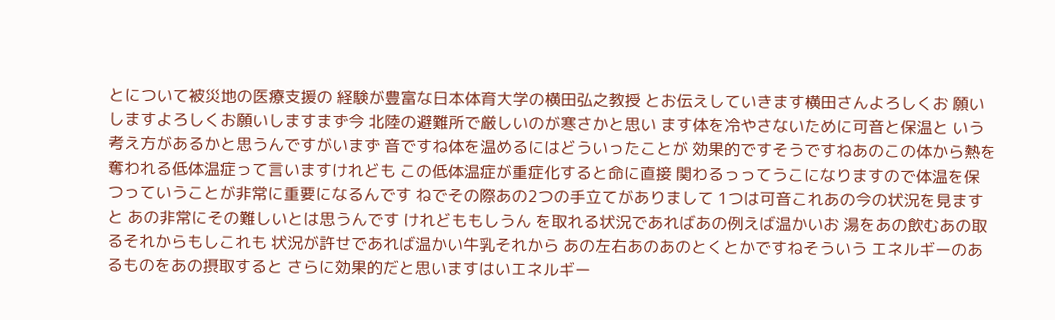とについて被災地の医療支援の 経験が豊富な日本体育大学の横田弘之教授 とお伝えしていきます横田さんよろしくお 願いしますよろしくお願いしますまず今 北陸の避難所で厳しいのが寒さかと思い ます体を冷やさないために可音と保温と いう考え方があるかと思うんですがいまず 音ですね体を温めるにはどういったことが 効果的ですそうですねあのこの体から熱を 奪われる低体温症って言いますけれども この低体温症が重症化すると命に直接 関わるっってうこになりますので体温を保 つっていうことが非常に重要になるんです ねでその際あの2つの手立てがありまして 1つは可音これあの今の状況を見ますと あの非常にその難しいとは思うんです けれどももしうん を取れる状況であればあの例えば温かいお 湯をあの飲むあの取るそれからもしこれも 状況が許せであれば温かい牛乳それから あの左右あのあのとくとかですねそういう エネルギーのあるものをあの摂取すると さらに効果的だと思いますはいエネルギー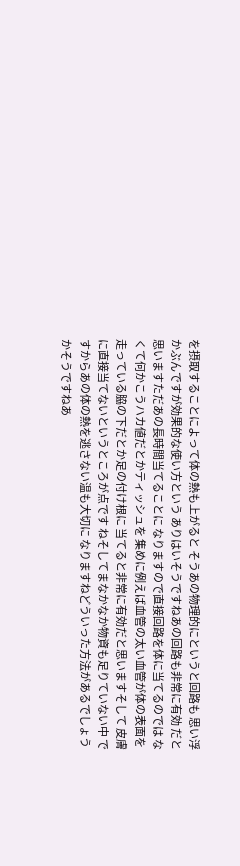を摂取することによって体の熱も上がると そうあの物理的にというと回路も 思い浮かぶんですが効果的な使い方という ありはいそうですねあの回路も非常に有効 だと思いますただあの長時間当てることに なりますので直接回路を体に当てるのでは なくて何かこうハカ値だとかティッシュを 集めに例えば血管の太い血管が体の表面を 走っている脇の下だとか足の付け根に 当てると非常に有効だと思いますそして 皮膚に直接当てないというところが点です ねそしてまなかなか物資も足りていない中 ですからあの体の熱を逃さない温も大切に なりますねどういった方法があるでしょう かそうですねあ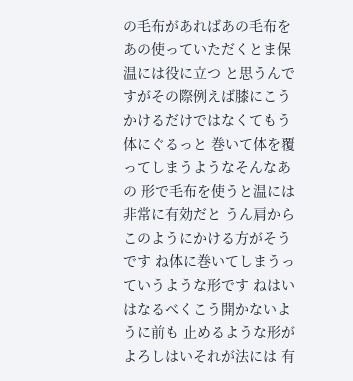の毛布があればあの毛布を あの使っていただくとま保温には役に立つ と思うんですがその際例えば膝にこう かけるだけではなくてもう体にぐるっと 巻いて体を覆ってしまうようなそんなあの 形で毛布を使うと温には非常に有効だと うん肩からこのようにかける方がそうです ね体に巻いてしまうっていうような形です ねはいはなるべくこう開かないように前も 止めるような形がよろしはいそれが法には 有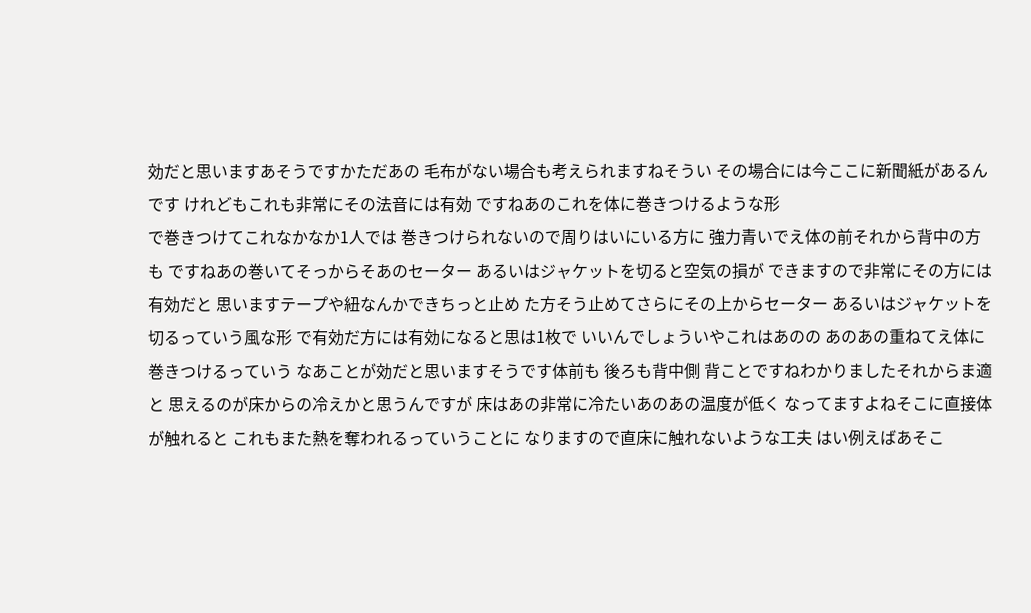効だと思いますあそうですかただあの 毛布がない場合も考えられますねそうい その場合には今ここに新聞紙があるんです けれどもこれも非常にその法音には有効 ですねあのこれを体に巻きつけるような形
で巻きつけてこれなかなか1人では 巻きつけられないので周りはいにいる方に 強力青いでえ体の前それから背中の方も ですねあの巻いてそっからそあのセーター あるいはジャケットを切ると空気の損が できますので非常にその方には有効だと 思いますテープや紐なんかできちっと止め た方そう止めてさらにその上からセーター あるいはジャケットを切るっていう風な形 で有効だ方には有効になると思は1枚で いいんでしょういやこれはあのの あのあの重ねてえ体に巻きつけるっていう なあことが効だと思いますそうです体前も 後ろも背中側 背ことですねわかりましたそれからま適と 思えるのが床からの冷えかと思うんですが 床はあの非常に冷たいあのあの温度が低く なってますよねそこに直接体が触れると これもまた熱を奪われるっていうことに なりますので直床に触れないような工夫 はい例えばあそこ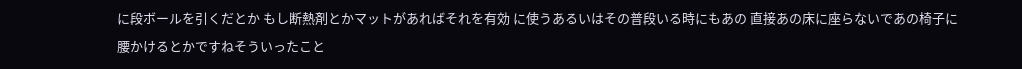に段ボールを引くだとか もし断熱剤とかマットがあればそれを有効 に使うあるいはその普段いる時にもあの 直接あの床に座らないであの椅子に 腰かけるとかですねそういったこと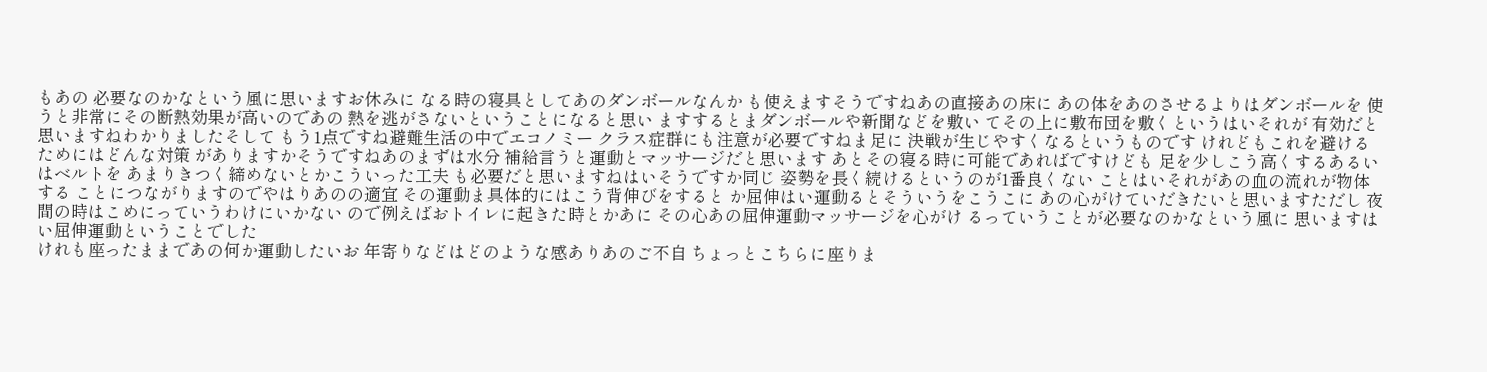もあの 必要なのかなという風に思いますお休みに なる時の寝具としてあのダンボールなんか も使えますそうですねあの直接あの床に あの体をあのさせるよりはダンボールを 使うと非常にその断熱効果が高いのであの 熱を逃がさないということになると思い ますするとまダンボールや新聞などを敷い てその上に敷布団を敷くというはいそれが 有効だと思いますねわかりましたそして もう1点ですね避難生活の中でエコノミー クラス症群にも注意が必要ですねま足に 決戦が生じやすくなるというものです けれどもこれを避けるためにはどんな対策 がありますかそうですねあのまずは水分 補給言うと運動とマッサージだと思います あとその寝る時に可能であればですけども 足を少しこう高くするあるいはベルトを あまりきつく締めないとかこういった工夫 も必要だと思いますねはいそうですか同じ 姿勢を長く続けるというのが1番良くない ことはいそれがあの血の流れが物体する ことにつながりますのでやはりあのの適宜 その運動ま具体的にはこう背伸びをすると か屈伸はい運動るとそういうをこうこに あの心がけていだきたいと思いますただし 夜間の時はこめにっていうわけにいかない ので例えばおトイレに起きた時とかあに その心あの屈伸運動マッサージを心がけ るっていうことが必要なのかなという風に 思いますはい屈伸運動ということでした
けれも座ったままであの何か運動したいお 年寄りなどはどのような感ありあのご不自 ちょっとこちらに座りま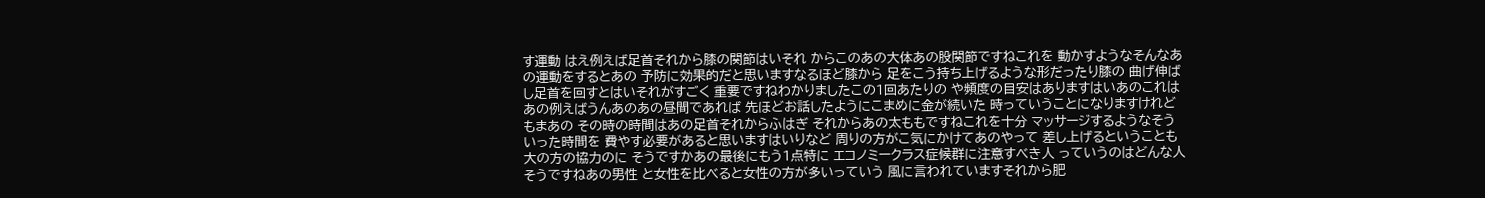す運動 はえ例えば足首それから膝の関節はいそれ からこのあの大体あの股関節ですねこれを 動かすようなそんなあの運動をするとあの 予防に効果的だと思いますなるほど膝から 足をこう持ち上げるような形だったり膝の 曲げ伸ばし足首を回すとはいそれがすごく 重要ですねわかりましたこの1回あたりの や頻度の目安はありますはいあのこれは あの例えばうんあのあの昼間であれば 先ほどお話したようにこまめに金が続いた 時っていうことになりますけれどもまあの その時の時間はあの足首それからふはぎ それからあの太ももですねこれを十分 マッサージするようなそういった時間を 費やす必要があると思いますはいりなど 周りの方がこ気にかけてあのやって 差し上げるということも大の方の協力のに そうですかあの最後にもう1点特に エコノミークラス症候群に注意すべき人 っていうのはどんな人そうですねあの男性 と女性を比べると女性の方が多いっていう 風に言われていますそれから肥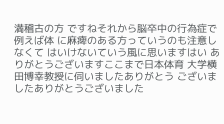満稽古の方 ですねそれから脳卒中の行為症で例えば体 に麻痺のある方っていうのも注意しなくて はいけないていう風に思いますはい ありがとうございますここまで日本体育 大学横田博幸教授に伺いましたありがとう ございましたありがとうございました